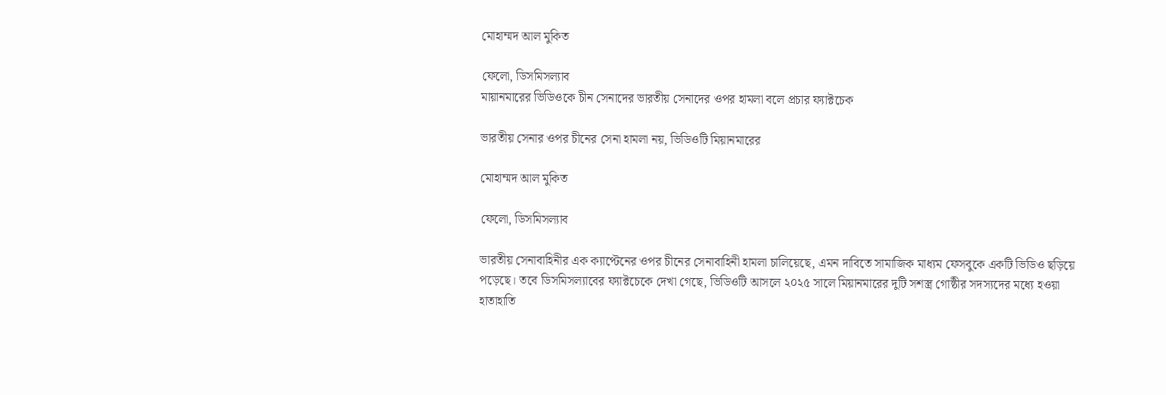মোহাম্মদ আল মুকিত

ফেলো, ডিসমিসল্যাব
মায়ানমারের ভিডিওকে চীন সেনাদের ভারতীয় সেনাদের ওপর হামলা বলে প্রচার ফ্যাক্টচেক

ভারতীয় সেনার ওপর চীনের সেনা হামলা নয়, ভিডিওটি মিয়ানমারের

মোহাম্মদ আল মুকিত

ফেলো, ডিসমিসল্যাব

ভারতীয় সেনাবাহিনীর এক ক্যাপ্টেনের ওপর চীনের সেনাবাহিনী হামলা চালিয়েছে, এমন দাবিতে সামাজিক মাধ্যম ফেসবুকে একটি ভিডিও ছড়িয়ে পড়েছে। তবে ডিসমিসল্যাবের ফ্যাক্টচেকে দেখা গেছে, ভিডিওটি আসলে ২০২৫ সালে মিয়ানমারের দুটি সশস্ত্র গোষ্ঠীর সদস্যদের মধ্যে হওয়া হাতাহাতি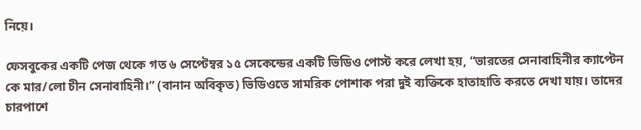নিয়ে।

ফেসবুকের একটি পেজ থেকে গত ৬ সেপ্টেম্বর ১৫ সেকেন্ডের একটি ভিডিও পোস্ট করে লেখা হয়, “ভারতের সেনাবাহিনীর ক্যাপ্টেন কে মার/লো চীন সেনাবাহিনী।” (বানান অবিকৃত) ভিডিওতে সামরিক পোশাক পরা দুই ব্যক্তিকে হাতাহাতি করতে দেখা যায়। তাদের চারপাশে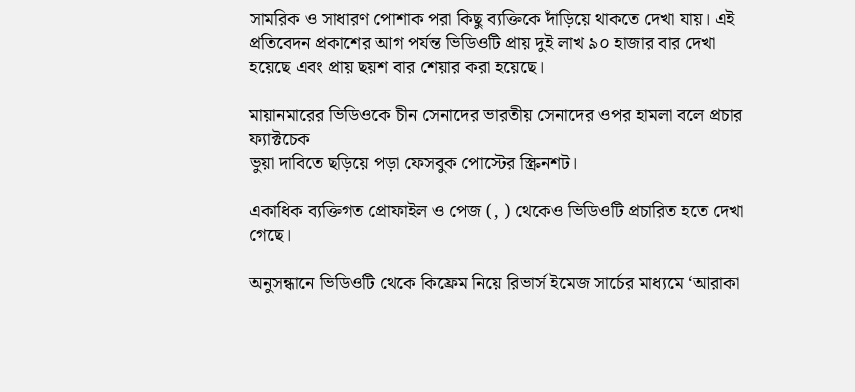সামরিক ও সাধারণ পোশাক পরা কিছু ব্যক্তিকে দাঁড়িয়ে থাকতে দেখা যায়। এই প্রতিবেদন প্রকাশের আগ পর্যন্ত ভিডিওটি প্রায় দুই লাখ ৯০ হাজার বার দেখা হয়েছে এবং প্রায় ছয়শ বার শেয়ার করা হয়েছে।

মায়ানমারের ভিডিওকে চীন সেনাদের ভারতীয় সেনাদের ওপর হামলা বলে প্রচার ফ্যাক্টচেক
ভুয়া দাবিতে ছড়িয়ে পড়া ফেসবুক পোস্টের স্ক্রিনশট।

একাধিক ব্যক্তিগত প্রোফাইল ও পেজ (, ) থেকেও ভিডিওটি প্রচারিত হতে দেখা গেছে।

অনুসন্ধানে ভিডিওটি থেকে কিফ্রেম নিয়ে রিভার্স ইমেজ সার্চের মাধ্যমে ‘আরাকা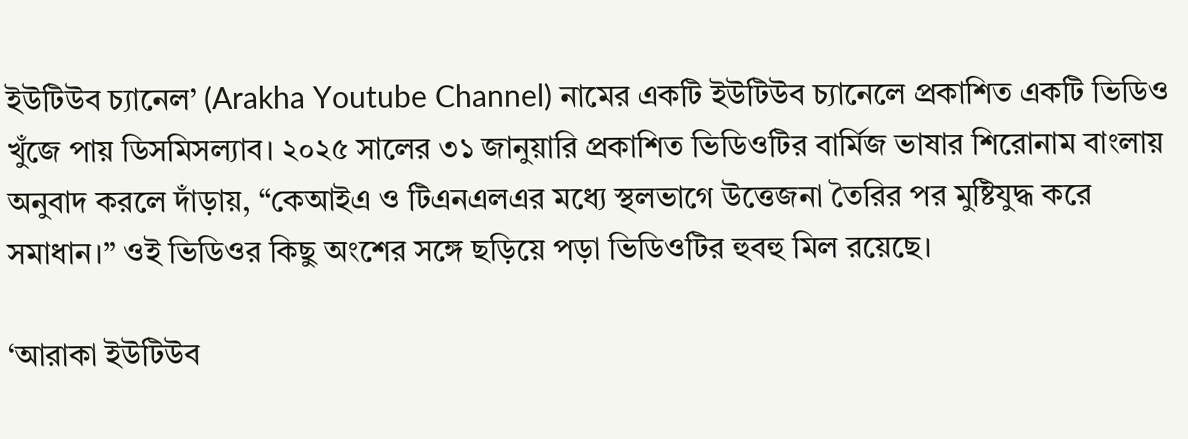ইউটিউব চ্যানেল’ (Arakha Youtube Channel) নামের একটি ইউটিউব চ্যানেলে প্রকাশিত একটি ভিডিও খুঁজে পায় ডিসমিসল্যাব। ২০২৫ সালের ৩১ জানুয়ারি প্রকাশিত ভিডিওটির বার্মিজ ভাষার শিরোনাম বাংলায় অনুবাদ করলে দাঁড়ায়, “কেআইএ ও টিএনএলএর মধ্যে স্থলভাগে উত্তেজনা তৈরির পর মুষ্টিযুদ্ধ করে সমাধান।” ওই ভিডিওর কিছু অংশের সঙ্গে ছড়িয়ে পড়া ভিডিওটির হুবহু মিল রয়েছে।

‘আরাকা ইউটিউব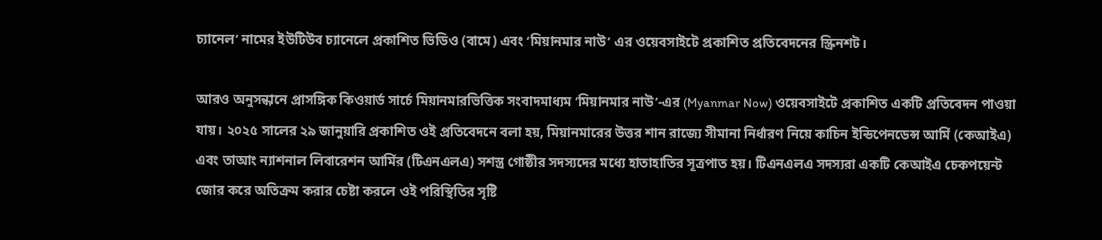চ্যানেল’ নামের ইউটিউব চ্যানেলে প্রকাশিত ভিডিও (বামে) এবং ‘মিয়ানমার নাউ’ এর ওয়েবসাইটে প্রকাশিত প্রতিবেদনের স্ক্রিনশট।

আরও অনুসন্ধানে প্রাসঙ্গিক কিওয়ার্ড সার্চে মিয়ানমারভিত্তিক সংবাদমাধ্যম ‘মিয়ানমার নাউ’-এর (Myanmar Now) ওয়েবসাইটে প্রকাশিত একটি প্রতিবেদন পাওয়া যায়। ২০২৫ সালের ২৯ জানুয়ারি প্রকাশিত ওই প্রতিবেদনে বলা হয়, মিয়ানমারের উত্তর শান রাজ্যে সীমানা নির্ধারণ নিয়ে কাচিন ইন্ডিপেনডেন্স আর্মি (কেআইএ) এবং তাআং ন্যাশনাল লিবারেশন আর্মির (টিএনএলএ) সশস্ত্র গোষ্ঠীর সদস্যদের মধ্যে হাতাহাতির সূত্রপাত হয়। টিএনএলএ সদস্যরা একটি কেআইএ চেকপয়েন্ট জোর করে অতিক্রম করার চেষ্টা করলে ওই পরিস্থিতির সৃষ্টি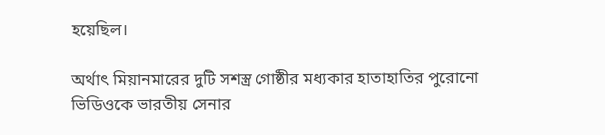হয়েছিল।

অর্থাৎ মিয়ানমারের দুটি সশস্ত্র গোষ্ঠীর মধ্যকার হাতাহাতির পুরোনো ভিডিওকে ভারতীয় সেনার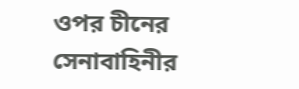ওপর চীনের সেনাবাহিনীর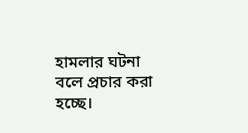হামলার ঘটনা বলে প্রচার করা হচ্ছে।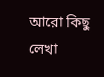আরো কিছু লেখা